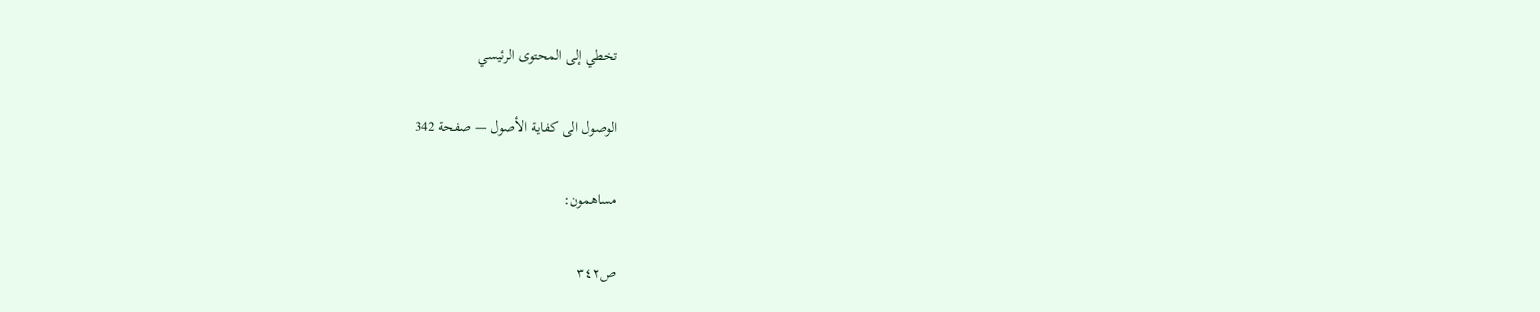تخطي إلى المحتوى الرئيسي

الوصول الى كفاية الأصول — صفحة 342

مساهمون:

ص٣٤٢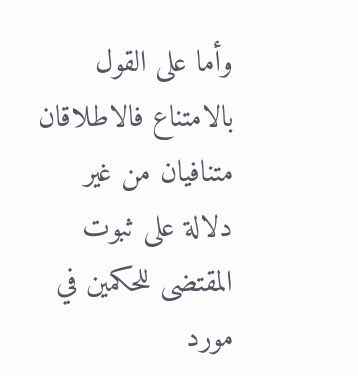وأما على القول بالامتناع فالاطلاقان متنافيان من غير دلالة على ثبوت المقتضى للحكمين في مورد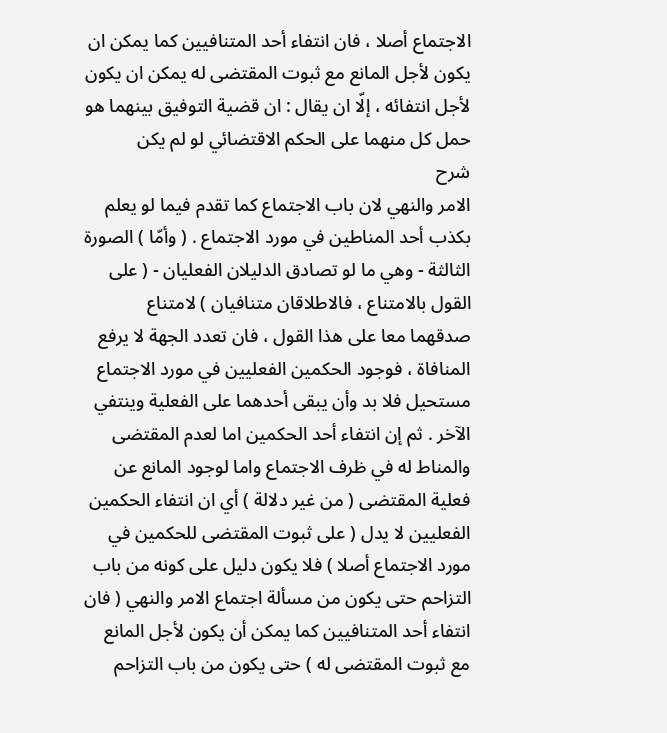الاجتماع أصلا ، فان انتفاء أحد المتنافيين كما يمكن ان يكون لأجل المانع مع ثبوت المقتضى له يمكن ان يكون لأجل انتفائه ، إلّا ان يقال : ان قضية التوفيق بينهما هو حمل كل منهما على الحكم الاقتضائي لو لم يكن
شرح
الامر والنهي لان باب الاجتماع كما تقدم فيما لو يعلم بكذب أحد المناطين في مورد الاجتماع . ( وأمّا ) الصورة الثالثة - وهي ما لو تصادق الدليلان الفعليان - ( على القول بالامتناع ، فالاطلاقان متنافيان ) لامتناع صدقهما معا على هذا القول ، فان تعدد الجهة لا يرفع المنافاة ، فوجود الحكمين الفعليين في مورد الاجتماع مستحيل فلا بد وأن يبقى أحدهما على الفعلية وينتفي الآخر . ثم إن انتفاء أحد الحكمين اما لعدم المقتضى والمناط له في ظرف الاجتماع واما لوجود المانع عن فعلية المقتضى ( من غير دلالة ) أي ان انتفاء الحكمين الفعليين لا يدل ( على ثبوت المقتضى للحكمين في مورد الاجتماع أصلا ) فلا يكون دليل على كونه من باب التزاحم حتى يكون من مسألة اجتماع الامر والنهي ( فان انتفاء أحد المتنافيين كما يمكن أن يكون لأجل المانع مع ثبوت المقتضى له ) حتى يكون من باب التزاحم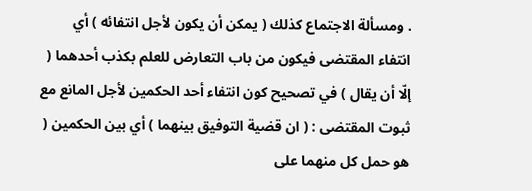. ومسألة الاجتماع كذلك ( يمكن أن يكون لأجل انتفائه ) أي انتفاء المقتضى فيكون من باب التعارض للعلم بكذب أحدهما ( إلّا أن يقال ) في تصحيح كون انتفاء أحد الحكمين لأجل المانع مع ثبوت المقتضى : ( ان قضية التوفيق بينهما ) أي بين الحكمين ( هو حمل كل منهما على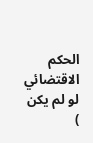الحكم الاقتضائي لو لم يكن )